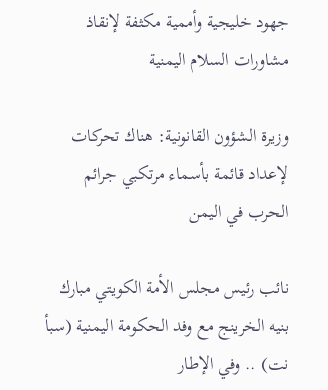جهود خليجية وأممية مكثفة لإنقاذ مشاورات السلام اليمنية

وزيرة الشؤون القانونية: هناك تحركات لإعداد قائمة بأسماء مرتكبي جرائم الحرب في اليمن

نائب رئيس مجلس الأمة الكويتي مبارك بنيه الخرينج مع وفد الحكومة اليمنية (سبأ نت) .. وفي الإطار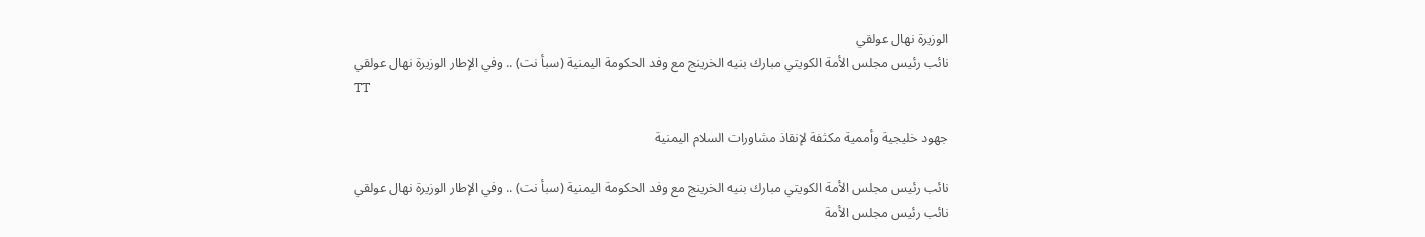الوزيرة نهال عولقي
نائب رئيس مجلس الأمة الكويتي مبارك بنيه الخرينج مع وفد الحكومة اليمنية (سبأ نت) .. وفي الإطار الوزيرة نهال عولقي
TT

جهود خليجية وأممية مكثفة لإنقاذ مشاورات السلام اليمنية

نائب رئيس مجلس الأمة الكويتي مبارك بنيه الخرينج مع وفد الحكومة اليمنية (سبأ نت) .. وفي الإطار الوزيرة نهال عولقي
نائب رئيس مجلس الأمة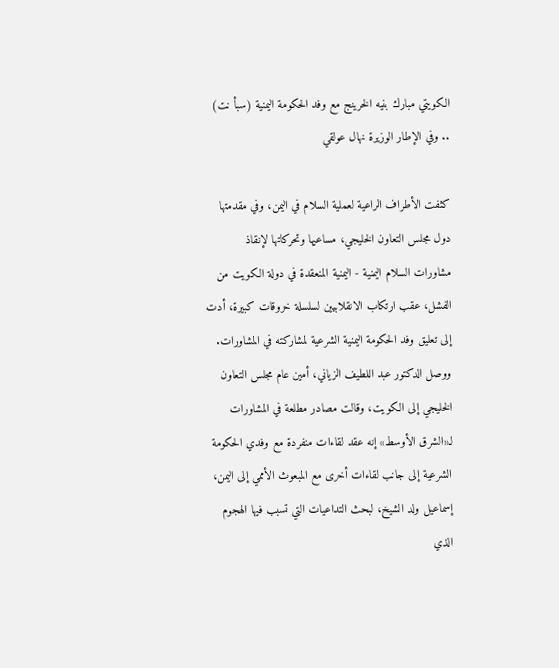الكويتي مبارك بنيه الخرينج مع وفد الحكومة اليمنية (سبأ نت) .. وفي الإطار الوزيرة نهال عولقي

كثفت الأطراف الراعية لعملية السلام في اليمن، وفي مقدمتها دول مجلس التعاون الخليجي، مساعيها وتحركاتها لإنقاذ مشاورات السلام اليمنية - اليمنية المنعقدة في دولة الكويت من الفشل، عقب ارتكاب الانقلابيين لسلسلة خروقات كبيرة، أدت إلى تعليق وفد الحكومة اليمنية الشرعية لمشاركته في المشاورات. ووصل الدكتور عبد اللطيف الزياني، أمين عام مجلس التعاون الخليجي إلى الكويت، وقالت مصادر مطلعة في المشاورات لـ«الشرق الأوسط» إنه عقد لقاءات منفردة مع وفدي الحكومة الشرعية إلى جانب لقاءات أخرى مع المبعوث الأممي إلى اليمن، إسماعيل ولد الشيخ، لبحث التداعيات التي تسبب فيها الهجوم الذي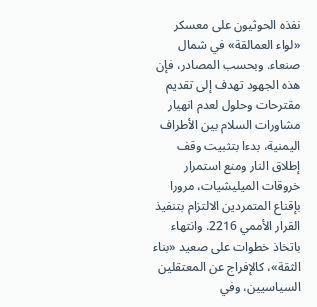نفذه الحوثيون على معسكر «لواء العمالقة» في شمال صنعاء. وبحسب المصادر، فإن هذه الجهود تهدف إلى تقديم مقترحات وحلول لعدم انهيار مشاورات السلام بين الأطراف اليمنية، بدءا بتثبيت وقف إطلاق النار ومنع استمرار خروقات الميليشيات، مرورا بإقناع المتمردين الالتزام بتنفيذ القرار الأممي 2216. وانتهاء باتخاذ خطوات على صعيد «بناء الثقة»، كالإفراج عن المعتقلين السياسيين، وفي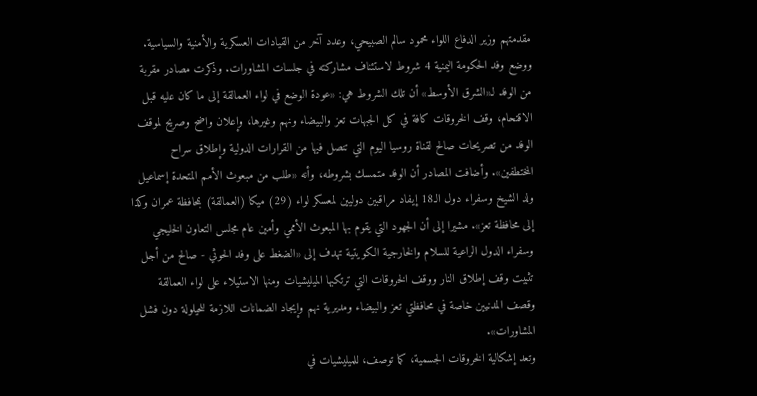مقدمتهم وزير الدفاع اللواء محمود سالم الصبيحي، وعدد آخر من القيادات العسكرية والأمنية والسياسية.
ووضع وفد الحكومة اليمنية 4 شروط لاستئناف مشاركته في جلسات المشاورات. وذكرت مصادر مقربة من الوفد لـ«الشرق الأوسط» أن تلك الشروط هي: «عودة الوضع في لواء العمالقة إلى ما كان عليه قبل الاقتحام، وقف الخروقات كافة في كل الجبهات تعز والبيضاء ونهم وغيرها، وإعلان واضح وصريح لموقف الوفد من تصريحات صالح لقناة روسيا اليوم التي تنصل فيها من القرارات الدولية وإطلاق سراح المختطفين». وأضافت المصادر أن الوفد متمسك بشروطه، وأنه «طلب من مبعوث الأمم المتحدة إسماعيل ولد الشيخ وسفراء دول الـ18 إيفاد مراقبين دوليين لمعسكر لواء (29) ميكا (العمالقة) بمحافظة عمران وكذا إلى محافظة تعز». مشيرا إلى أن الجهود التي يقوم بها المبعوث الأممي وأمين عام مجلس التعاون الخليجي وسفراء الدول الراعية للسلام والخارجية الكويتية تهدف إلى «الضغط على وفد الحوثي - صالح من أجل تثبيت وقف إطلاق النار ووقف الخروقات التي ترتكبها الميليشيات ومنها الاستيلاء على لواء العمالقة وقصف المدنيين خاصة في محافظتي تعز والبيضاء ومديرية نهم وإيجاد الضمانات اللازمة للحيلولة دون فشل المشاورات».
وتعد إشكالية الخروقات الجسمية، كما توصف، للميليشيات في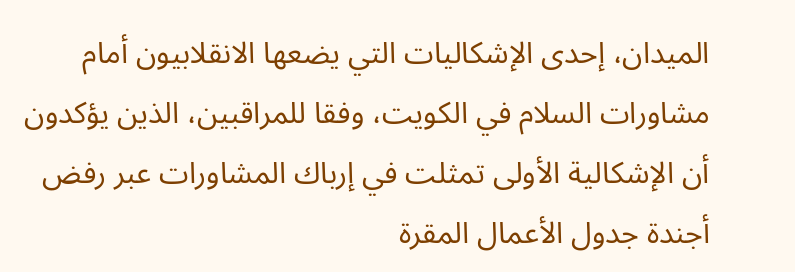الميدان، إحدى الإشكاليات التي يضعها الانقلابيون أمام مشاورات السلام في الكويت، وفقا للمراقبين، الذين يؤكدون أن الإشكالية الأولى تمثلت في إرباك المشاورات عبر رفض أجندة جدول الأعمال المقرة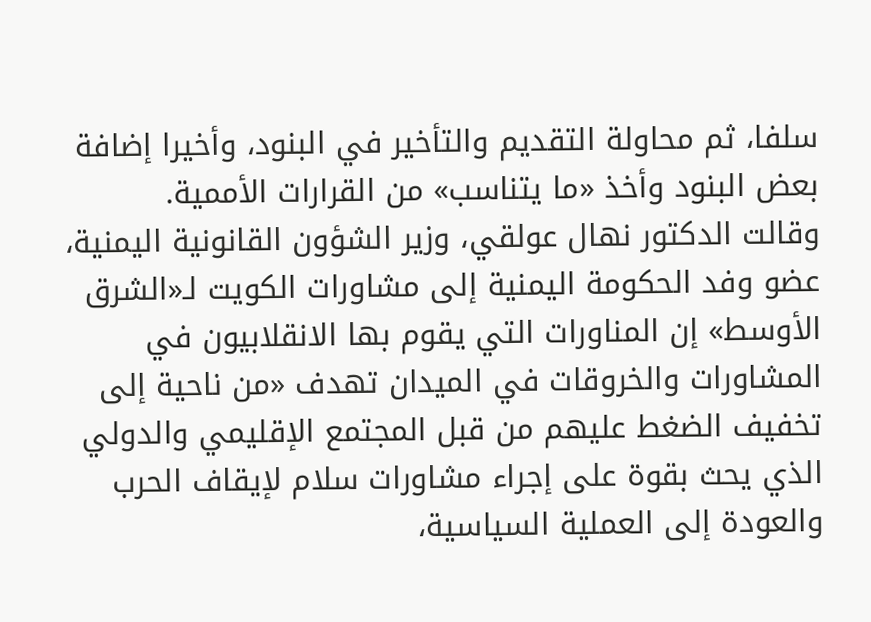سلفا، ثم محاولة التقديم والتأخير في البنود، وأخيرا إضافة بعض البنود وأخذ «ما يتناسب» من القرارات الأممية.
وقالت الدكتور نهال عولقي، وزير الشؤون القانونية اليمنية، عضو وفد الحكومة اليمنية إلى مشاورات الكويت لـ«الشرق الأوسط» إن المناورات التي يقوم بها الانقلابيون في المشاورات والخروقات في الميدان تهدف «من ناحية إلى تخفيف الضغط عليهم من قبل المجتمع الإقليمي والدولي الذي يحث بقوة على إجراء مشاورات سلام لإيقاف الحرب والعودة إلى العملية السياسية،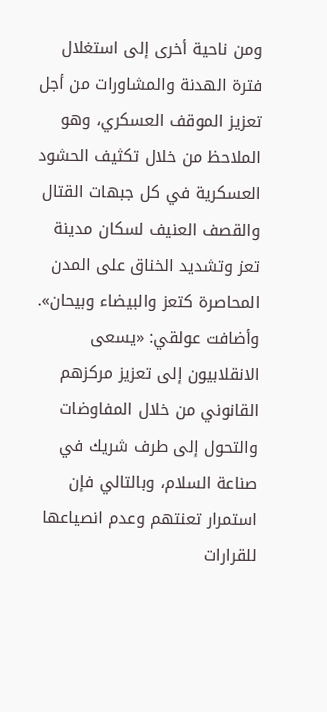ومن ناحية أخرى إلى استغلال فترة الهدنة والمشاورات من أجل تعزيز الموقف العسكري، وهو الملاحظ من خلال تكثيف الحشود العسكرية في كل جبهات القتال والقصف العنيف لسكان مدينة تعز وتشديد الخناق على المدن المحاصرة كتعز والبيضاء وبيحان». وأضافت عولقي: «يسعى الانقلابيون إلى تعزيز مركزهم القانوني من خلال المفاوضات والتحول إلى طرف شريك في صناعة السلام، وبالتالي فإن استمرار تعنتهم وعدم انصياعها للقرارات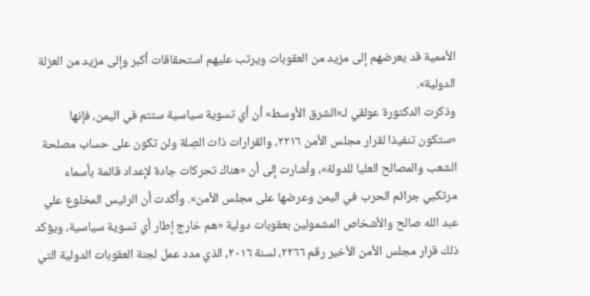الأممية قد يعرضهم إلى مزيد من العقوبات ويرتب عليهم استحقاقات أكبر وإلى مزيد من العزلة الدولية».
وذكرت الدكتورة عولقي لـ«الشرق الأوسط» أن أي تسوية سياسية ستتم في اليمن، فإنها «ستكون تنفيذا لقرار مجلس الأمن ٢٢١٦، والقرارات ذات الصِلة ولن تكون على حساب مصلحة الشعب والمصالح العليا للدولة»، وأشارت إلى أن «هناك تحركات جادة لإعداد قائمة بأسماء مرتكبي جرائم الحرب في اليمن وعرضها على مجلس الأمن». وأكدت أن الرئيس المخلوع علي عبد الله صالح والأشخاص المشمولين بعقوبات دولية «هم خارج إطار أي تسوية سياسية، ويؤكد ذلك قرار مجلس الأمن الأخير رقم ٢٢٦٦، لسنة ٢٠١٦، الذي مدد عمل لجنة العقوبات الدولية التي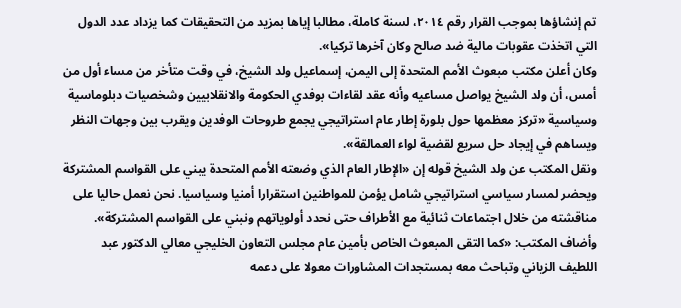تم إنشاؤها بموجب القرار رقم ٢٠١٤، لسنة كاملة، مطالبا إياها بمزيد من التحقيقات كما يزداد عدد الدول التي اتخذت عقوبات مالية ضد صالح وكان آخرها تركيا».
وكان أعلن مكتب مبعوث الأمم المتحدة إلى اليمن، إسماعيل ولد الشيخ، في وقت متأخر من مساء أول من أمس، أن ولد الشيخ يواصل مساعيه وأنه عقد لقاءات بوفدي الحكومة والانقلابيين وشخصيات دبلوماسية وسياسية «تركز معظمها حول بلورة إطار عام استراتيجي يجمع طروحات الوفدين ويقرب بين وجهات النظر ويساهم في إيجاد حل سريع لقضية لواء العمالقة».
ونقل المكتب عن ولد الشيخ قوله إن «الإطار العام الذي وضعته الأمم المتحدة يبني على القواسم المشتركة ويحضر لمسار سياسي استراتيجي شامل يؤمن للمواطنين استقرارا أمنيا وسياسيا. نحن نعمل حاليا على مناقشته من خلال اجتماعات ثنائية مع الأطراف حتى نحدد أولوياتهم ونبني على القواسم المشتركة». وأضاف المكتب: «كما التقى المبعوث الخاص بأمين عام مجلس التعاون الخليجي معالي الدكتور عبد اللطيف الزياني وتباحث معه بمستجدات المشاورات معولا على دعمه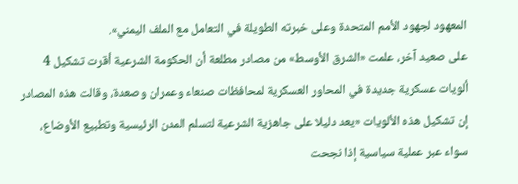المعهود لجهود الأمم المتحدة وعلى خبرته الطويلة في التعامل مع الملف اليمني».
على صعيد آخر، علمت «الشرق الأوسط» من مصادر مطلعة أن الحكومة الشرعية أقرت تشكيل 4 ألويات عسكرية جديدة في المحاور العسكرية لمحافظات صنعاء وعمران وصعدة، وقالت هذه المصادر إن تشكيل هذه الألويات «يعد دليلا على جاهزية الشرعية لتسلم المدن الرئيسية وتطبيع الأوضاع، سواء عبر عملية سياسية إذا نجحت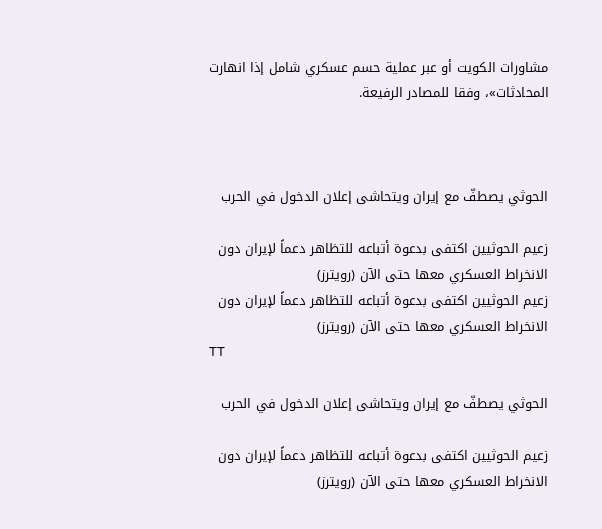مشاورات الكويت أو عبر عملية حسم عسكري شامل إذا انهارت المحادثات»، وفقا للمصادر الرفيعة.



الحوثي يصطفّ مع إيران ويتحاشى إعلان الدخول في الحرب

زعيم الحوثيين اكتفى بدعوة أتباعه للتظاهر دعماً لإيران دون الانخراط العسكري معها حتى الآن (رويترز)
زعيم الحوثيين اكتفى بدعوة أتباعه للتظاهر دعماً لإيران دون الانخراط العسكري معها حتى الآن (رويترز)
TT

الحوثي يصطفّ مع إيران ويتحاشى إعلان الدخول في الحرب

زعيم الحوثيين اكتفى بدعوة أتباعه للتظاهر دعماً لإيران دون الانخراط العسكري معها حتى الآن (رويترز)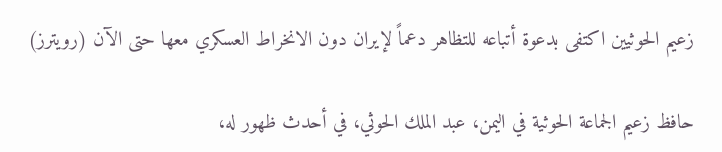زعيم الحوثيين اكتفى بدعوة أتباعه للتظاهر دعماً لإيران دون الانخراط العسكري معها حتى الآن (رويترز)

حافظ زعيم الجماعة الحوثية في اليمن، عبد الملك الحوثي، في أحدث ظهور له،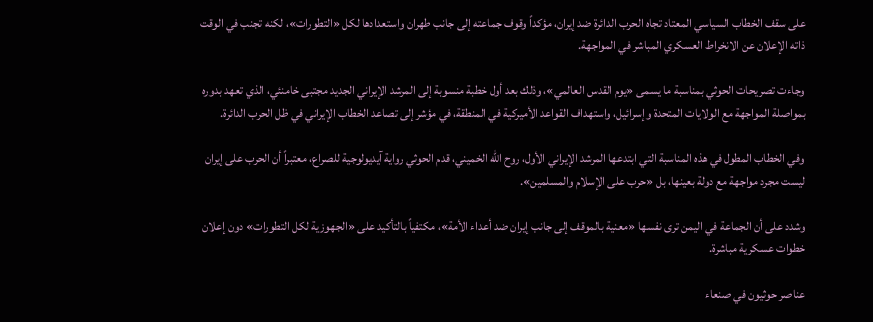على سقف الخطاب السياسي المعتاد تجاه الحرب الدائرة ضد إيران، مؤكداً وقوف جماعته إلى جانب طهران واستعدادها لكل «التطورات»، لكنه تجنب في الوقت ذاته الإعلان عن الانخراط العسكري المباشر في المواجهة.

وجاءت تصريحات الحوثي بمناسبة ما يسمى «يوم القدس العالمي»، وذلك بعد أول خطبة منسوبة إلى المرشد الإيراني الجديد مجتبى خامنئي، الذي تعهد بدوره بمواصلة المواجهة مع الولايات المتحدة وإسرائيل، واستهداف القواعد الأميركية في المنطقة، في مؤشر إلى تصاعد الخطاب الإيراني في ظل الحرب الدائرة.

وفي الخطاب المطول في هذه المناسبة التي ابتدعها المرشد الإيراني الأول، روح الله الخميني، قدم الحوثي رواية آيديولوجية للصراع، معتبراً أن الحرب على إيران ليست مجرد مواجهة مع دولة بعينها، بل «حرب على الإسلام والمسلمين».

وشدد على أن الجماعة في اليمن ترى نفسها «معنية بالموقف إلى جانب إيران ضد أعداء الأمة»، مكتفياً بالتأكيد على «الجهوزية لكل التطورات» دون إعلان خطوات عسكرية مباشرة.

عناصر حوثيون في صنعاء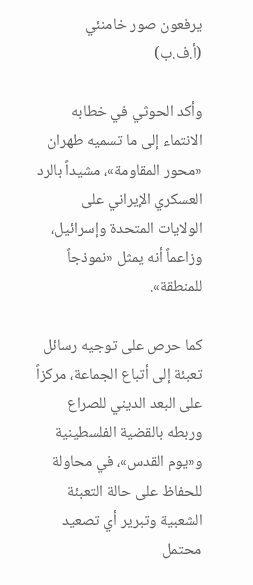يرفعون صور خامنئي (أ.ف.ب)

وأكد الحوثي في خطابه الانتماء إلى ما تسميه طهران «محور المقاومة»، مشيداً بالرد العسكري الإيراني على الولايات المتحدة وإسرائيل، وزاعماً أنه يمثل «نموذجاً للمنطقة».

كما حرص على توجيه رسائل تعبئة إلى أتباع الجماعة، مركزاً على البعد الديني للصراع وربطه بالقضية الفلسطينية و«يوم القدس»، في محاولة للحفاظ على حالة التعبئة الشعبية وتبرير أي تصعيد محتمل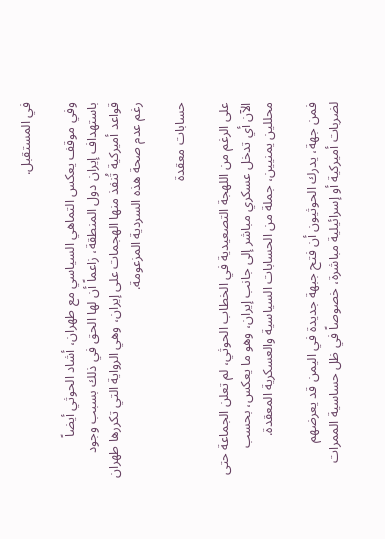في المستقبل.

وفي موقف يعكس التماهي السياسي مع طهران، أشاد الحوثي أيضاً باستهداف إيران دول المنطقة، زاعماً أن لها الحق في ذلك بسبب وجود قواعد أميركية تُنفذ منها الهجمات على إيران، وهي الرواية التي تكررها طهران رغم عدم صحة هذه السردية المزعومة.

حسابات معقدة

على الرغم من اللهجة التصعيدية في الخطاب الحوثي، لم تعلن الجماعة حتى الآن أي تدخل عسكري مباشر إلى جانب إيران، وهو ما يعكس، بحسب محللين يمنيين، جملة من الحسابات السياسية والعسكرية المعقدة.

فمن جهة، يدرك الحوثيون أن فتح جبهة جديدة في اليمن قد يعرضهم لضربات أميركية أو إسرائيلية مباشرة، خصوصاً في ظل حساسية الممرات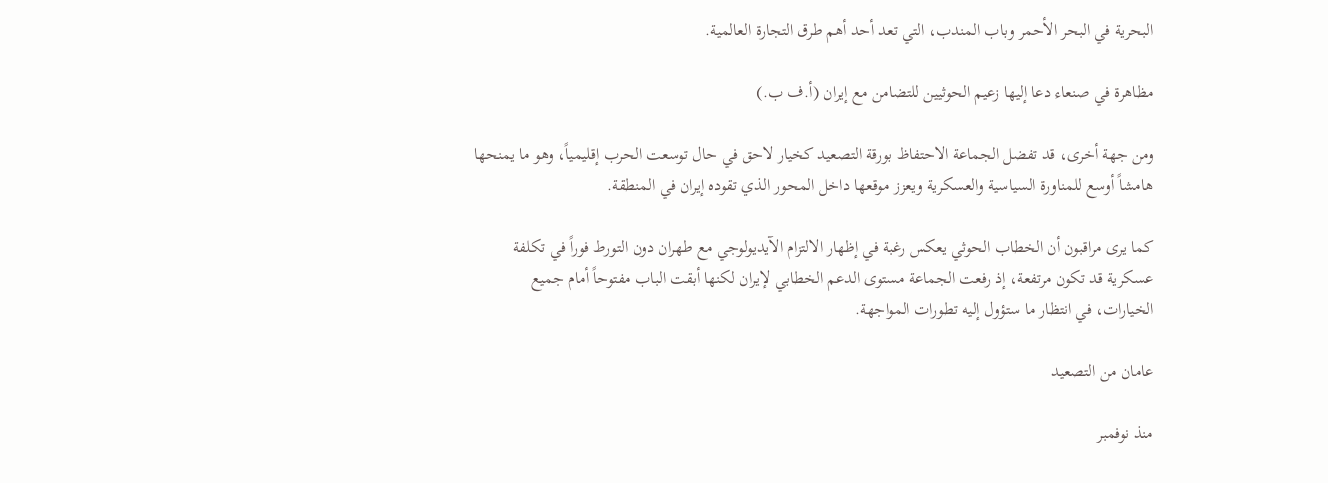البحرية في البحر الأحمر وباب المندب، التي تعد أحد أهم طرق التجارة العالمية.

مظاهرة في صنعاء دعا إليها زعيم الحوثيين للتضامن مع إيران (أ.ف ب.)

ومن جهة أخرى، قد تفضل الجماعة الاحتفاظ بورقة التصعيد كخيار لاحق في حال توسعت الحرب إقليمياً، وهو ما يمنحها هامشاً أوسع للمناورة السياسية والعسكرية ويعزز موقعها داخل المحور الذي تقوده إيران في المنطقة.

كما يرى مراقبون أن الخطاب الحوثي يعكس رغبة في إظهار الالتزام الآيديولوجي مع طهران دون التورط فوراً في تكلفة عسكرية قد تكون مرتفعة، إذ رفعت الجماعة مستوى الدعم الخطابي لإيران لكنها أبقت الباب مفتوحاً أمام جميع الخيارات، في انتظار ما ستؤول إليه تطورات المواجهة.

عامان من التصعيد

منذ نوفمبر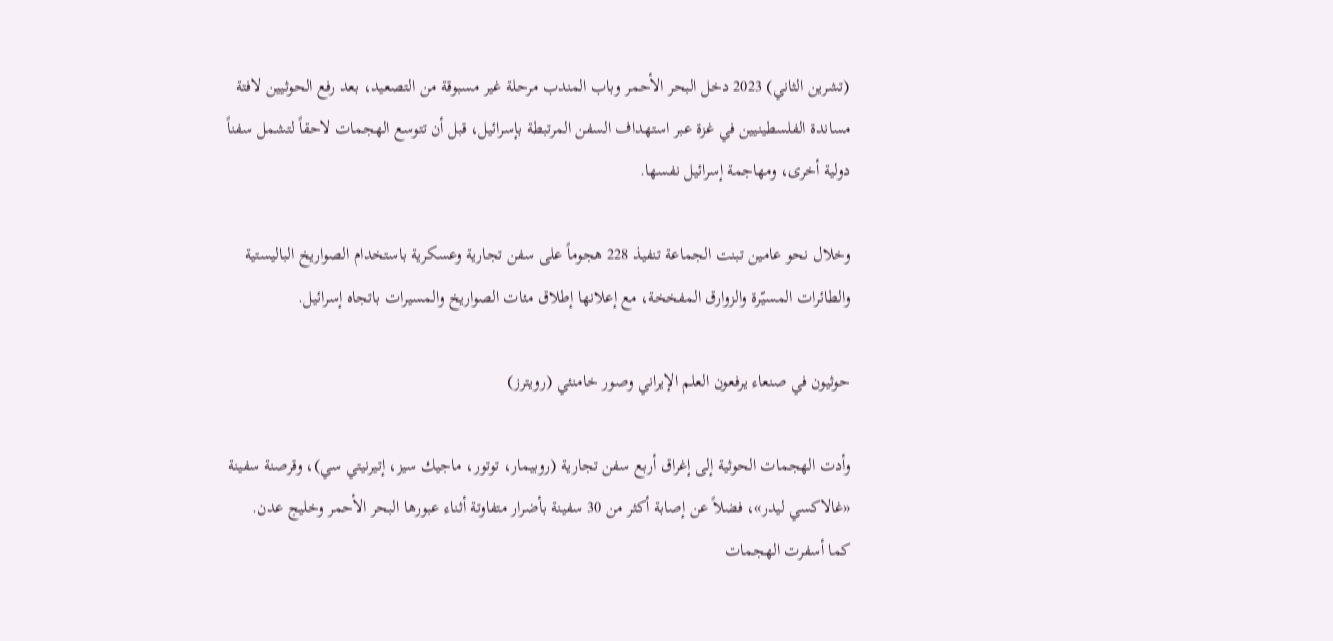(تشرين الثاني) 2023 دخل البحر الأحمر وباب المندب مرحلة غير مسبوقة من التصعيد، بعد رفع الحوثيين لافتة مساندة الفلسطينيين في غزة عبر استهداف السفن المرتبطة بإسرائيل، قبل أن تتوسع الهجمات لاحقاً لتشمل سفناً دولية أخرى، ومهاجمة إسرائيل نفسها.

وخلال نحو عامين تبنت الجماعة تنفيذ 228 هجوماً على سفن تجارية وعسكرية باستخدام الصواريخ الباليستية والطائرات المسيّرة والزوارق المفخخة، مع إعلانها إطلاق مئات الصواريخ والمسيرات باتجاه إسرائيل.

حوثيون في صنعاء يرفعون العلم الإيراني وصور خامنئي (رويترز)

وأدت الهجمات الحوثية إلى إغراق أربع سفن تجارية (روبيمار، توتور، ماجيك سيز، إتيرنيتي سي)، وقرصنة سفينة «غالاكسي ليدر»، فضلاً عن إصابة أكثر من 30 سفينة بأضرار متفاوتة أثناء عبورها البحر الأحمر وخليج عدن. كما أسفرت الهجمات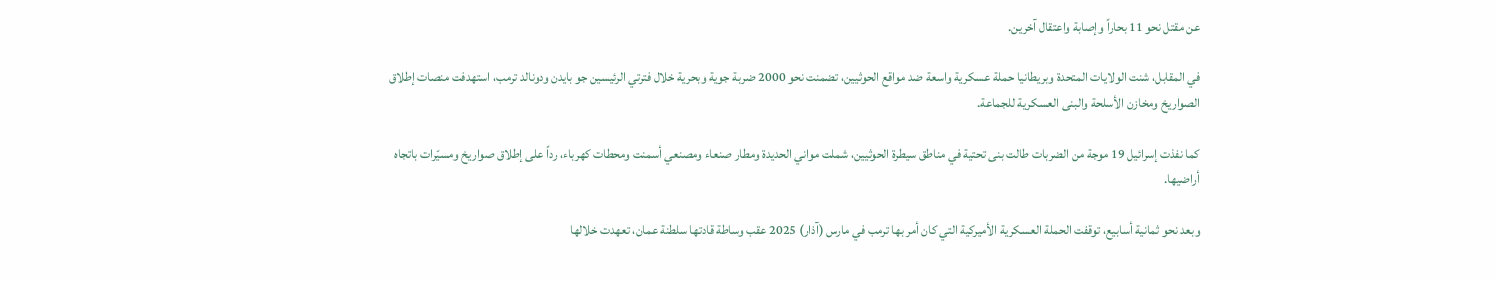عن مقتل نحو 11 بحاراً وإصابة واعتقال آخرين.

في المقابل، شنت الولايات المتحدة وبريطانيا حملة عسكرية واسعة ضد مواقع الحوثيين، تضمنت نحو 2000 ضربة جوية وبحرية خلال فترتي الرئيسين جو بايدن ودونالد ترمب، استهدفت منصات إطلاق الصواريخ ومخازن الأسلحة والبنى العسكرية للجماعة.

كما نفذت إسرائيل 19 موجة من الضربات طالت بنى تحتية في مناطق سيطرة الحوثيين، شملت مواني الحديدة ومطار صنعاء ومصنعي أسمنت ومحطات كهرباء، رداً على إطلاق صواريخ ومسيّرات باتجاه أراضيها.

وبعد نحو ثمانية أسابيع، توقفت الحملة العسكرية الأميركية التي كان أمر بها ترمب في مارس (آذار) 2025 عقب وساطة قادتها سلطنة عمان، تعهدت خلالها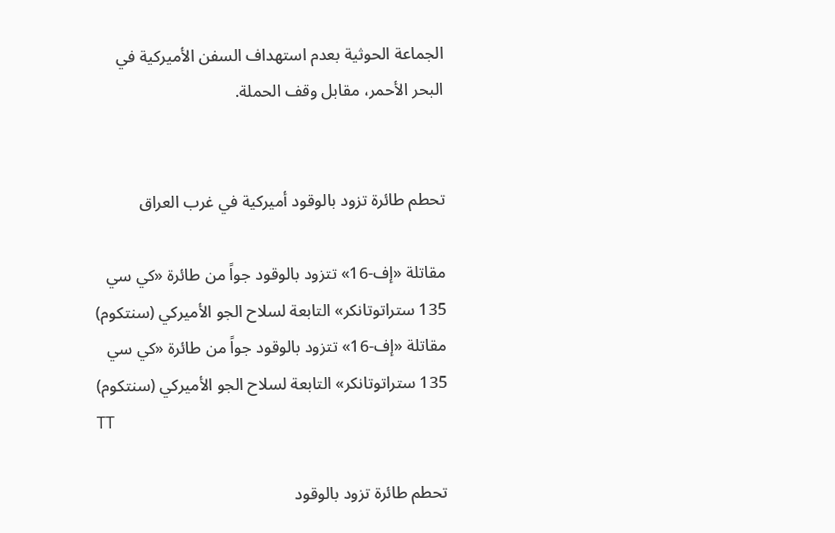الجماعة الحوثية بعدم استهداف السفن الأميركية في البحر الأحمر، مقابل وقف الحملة.


تحطم طائرة تزود بالوقود أميركية في غرب العراق

مقاتلة «إف-16» تتزود بالوقود جواً من طائرة «كي سي 135 ستراتوتانكر» التابعة لسلاح الجو الأميركي (سنتكوم)
مقاتلة «إف-16» تتزود بالوقود جواً من طائرة «كي سي 135 ستراتوتانكر» التابعة لسلاح الجو الأميركي (سنتكوم)
TT

تحطم طائرة تزود بالوقود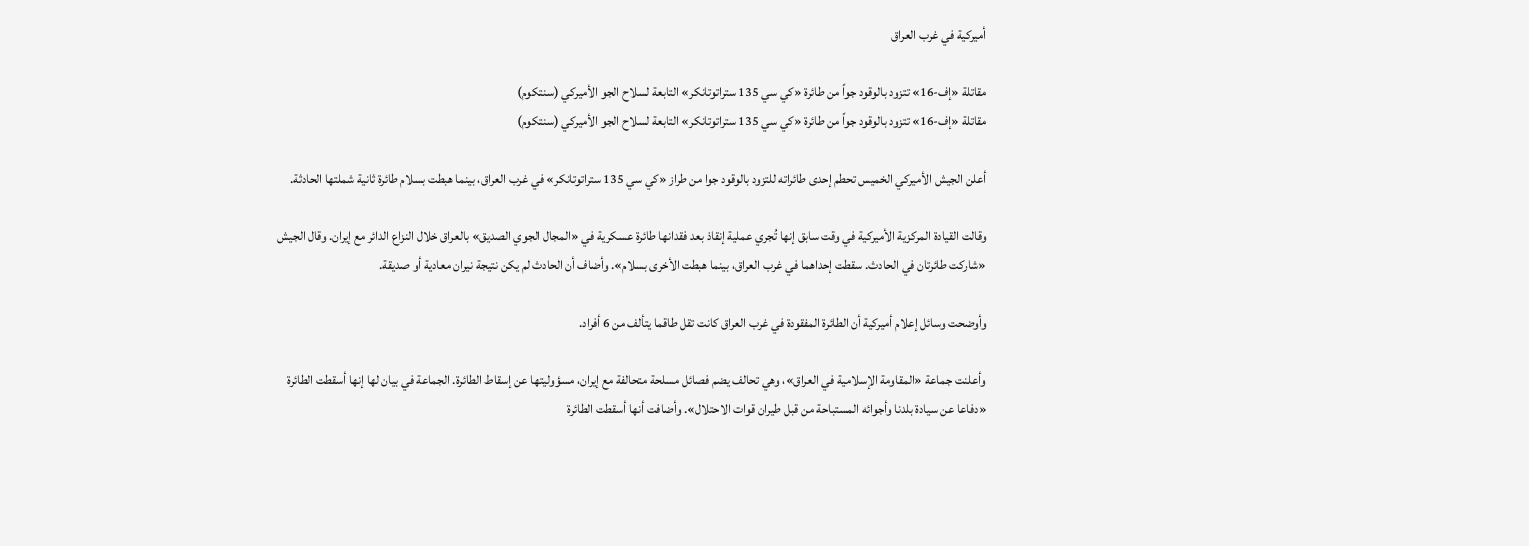أميركية في غرب العراق

مقاتلة «إف-16» تتزود بالوقود جواً من طائرة «كي سي 135 ستراتوتانكر» التابعة لسلاح الجو الأميركي (سنتكوم)
مقاتلة «إف-16» تتزود بالوقود جواً من طائرة «كي سي 135 ستراتوتانكر» التابعة لسلاح الجو الأميركي (سنتكوم)

أعلن الجيش الأميركي الخميس تحطم إحدى طائراته للتزود بالوقود جوا من طراز «كي سي 135 ستراتوتانكر» في غرب العراق، بينما هبطت بسلام طائرة ثانية شملتها الحادثة.

وقالت القيادة المركزية الأميركية في وقت سابق إنها ‌تُجري ‌عملية إنقاذ ‌بعد فقدانها طائرة عسكرية في «المجال الجوي الصديق» بالعراق خلال النزاع الدائر ‌مع إيران. وقال ‌الجيش «شاركت طائرتان في ‌الحادث. سقطت إحداهما في غرب العراق، ‌بينما هبطت الأخرى بسلام». وأضاف أن الحادث لم يكن نتيجة نيران معادية أو صديقة.

وأوضحت وسائل إعلام أميركية أن الطائرة المفقودة في غرب العراق كانت تقل طاقما يتألف من 6 أفراد.

وأعلنت جماعة «المقاومة ‌الإسلامية في العراق»، وهي ‌تحالف يضم فصائل مسلحة متحالفة مع إيران، مسؤوليتها عن إسقاط ‌الطائرة. الجماعة في بيان لها إنها أسقطت ‌الطائرة «دفاعا عن سيادة بلدنا وأجوائه المستباحة من قبل طيران قوات الاحتلال». وأضافت أنها أسقطت الطائرة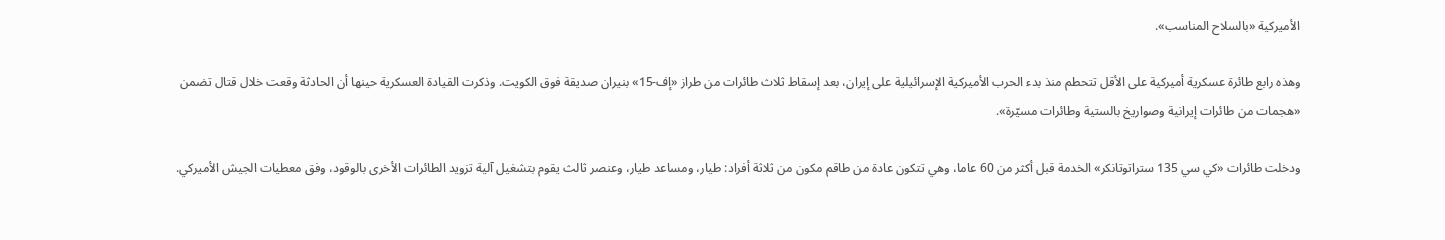الأميركية «بالسلاح المناسب».

وهذه رابع طائرة عسكرية أميركية على الأقل تتحطم منذ بدء الحرب الأميركية الإسرائيلية على إيران، بعد إسقاط ثلاث طائرات من طراز «إف-15» بنيران صديقة فوق الكويت. وذكرت القيادة العسكرية حينها أن الحادثة وقعت خلال قتال تضمن «هجمات من طائرات إيرانية وصواريخ بالستية وطائرات مسيّرة».

ودخلت طائرات «كي سي 135 ستراتوتانكر» الخدمة قبل أكثر من 60 عاما، وهي تتكون عادة من طاقم مكون من ثلاثة أفراد: طيار، ومساعد طيار، وعنصر ثالث يقوم بتشغيل آلية تزويد الطائرات الأخرى بالوقود، وفق معطيات الجيش الأميركي.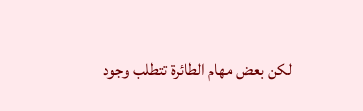لكن بعض مهام الطائرة تتطلب وجود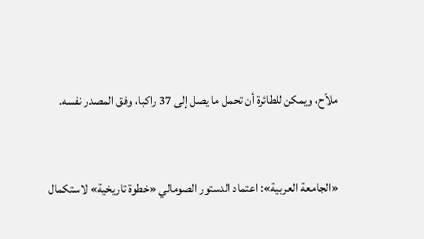ملاّح، ويمكن للطائرة أن تحمل ما يصل إلى 37 راكبا، وفق المصدر نفسه.


«الجامعة العربية»: اعتماد الدستور الصومالي «خطوة تاريخية» لاستكمال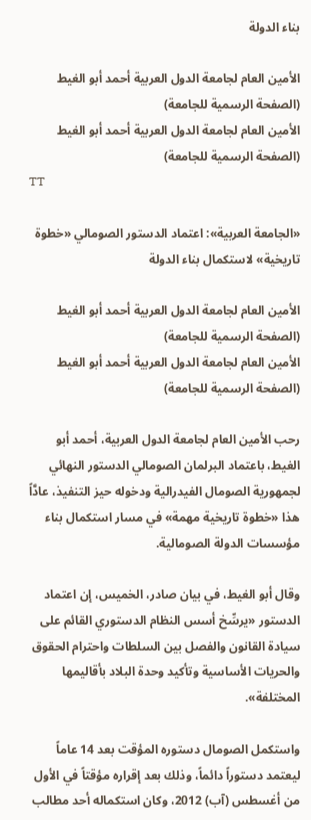بناء الدولة

الأمين العام لجامعة الدول العربية أحمد أبو الغيط (الصفحة الرسمية للجامعة)
الأمين العام لجامعة الدول العربية أحمد أبو الغيط (الصفحة الرسمية للجامعة)
TT

«الجامعة العربية»: اعتماد الدستور الصومالي «خطوة تاريخية» لاستكمال بناء الدولة

الأمين العام لجامعة الدول العربية أحمد أبو الغيط (الصفحة الرسمية للجامعة)
الأمين العام لجامعة الدول العربية أحمد أبو الغيط (الصفحة الرسمية للجامعة)

رحب الأمين العام لجامعة الدول العربية، أحمد أبو الغيط، باعتماد البرلمان الصومالي الدستور النهائي لجمهورية الصومال الفيدرالية ودخوله حيز التنفيذ، عادَّاً هذا «خطوة تاريخية مهمة» في مسار استكمال بناء مؤسسات الدولة الصومالية.

وقال أبو الغيط، في بيان صادر، الخميس، إن اعتماد الدستور «يرسِّخ أسس النظام الدستوري القائم على سيادة القانون والفصل بين السلطات واحترام الحقوق والحريات الأساسية وتأكيد وحدة البلاد بأقاليمها المختلفة».

واستكمل الصومال دستوره المؤقت بعد 14 عاماً ليعتمد دستوراً دائماً، وذلك بعد إقراره مؤقتاً في الأول من أغسطس (آب) 2012، وكان استكماله أحد مطالب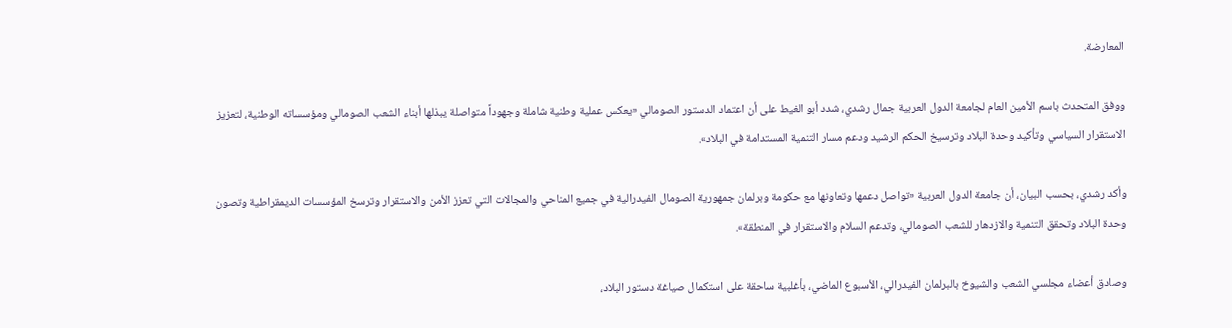المعارضة.

ووفق المتحدث باسم الأمين العام لجامعة الدول العربية جمال رشدي، شدد أبو الغيط على أن اعتماد الدستور الصومالي «يعكس عملية وطنية شاملة وجهوداً متواصلة يبذلها أبناء الشعب الصومالي ومؤسساته الوطنية، لتعزيز الاستقرار السياسي وتأكيد وحدة البلاد وترسيخ الحكم الرشيد ودعم مسار التنمية المستدامة في البلاد».

وأكد رشدي، بحسب البيان، أن جامعة الدول العربية «تواصل دعمها وتعاونها مع حكومة وبرلمان جمهورية الصومال الفيدرالية في جميع المناحي والمجالات التي تعزز الأمن والاستقرار وترسخ المؤسسات الديمقراطية وتصون وحدة البلاد وتحقق التنمية والازدهار للشعب الصومالي، وتدعم السلام والاستقرار في المنطقة».

وصادق أعضاء مجلسي الشعب والشيوخ بالبرلمان الفيدرالي، الأسبوع الماضي، بأغلبية ساحقة على استكمال صياغة دستور البلاد،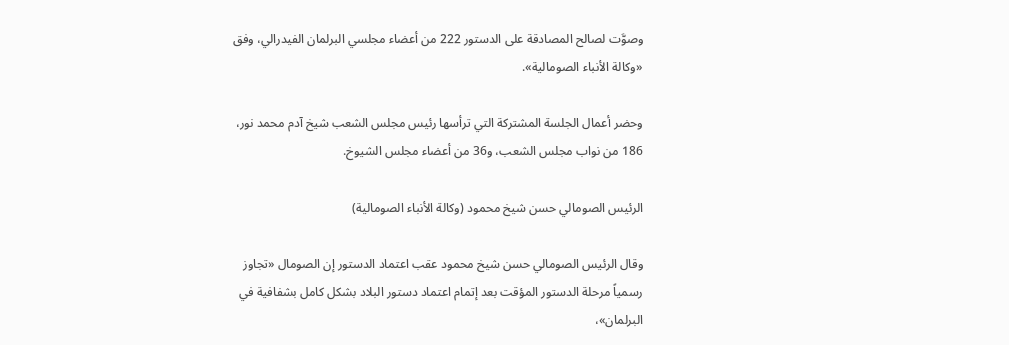وصوَّت لصالح المصادقة على الدستور 222 من أعضاء مجلسي البرلمان الفيدرالي، وفق «وكالة الأنباء الصومالية».

وحضر أعمال الجلسة المشتركة التي ترأسها رئيس مجلس الشعب شيخ آدم محمد نور، 186 من نواب مجلس الشعب، و36 من أعضاء مجلس الشيوخ.

الرئيس الصومالي حسن شيخ محمود (وكالة الأنباء الصومالية)

وقال الرئيس الصومالي حسن شيخ محمود عقب اعتماد الدستور إن الصومال «تجاوز رسمياً مرحلة الدستور المؤقت بعد إتمام اعتماد دستور البلاد بشكل كامل بشفافية في البرلمان»،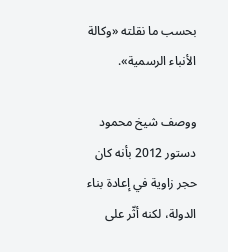بحسب ما نقلته «وكالة الأنباء الرسمية».

ووصف شيخ محمود دستور 2012 بأنه كان حجر زاوية في إعادة بناء الدولة، لكنه أثّر على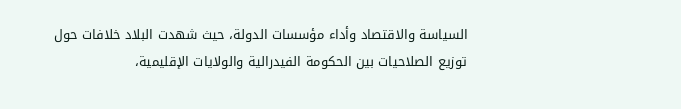السياسة والاقتصاد وأداء مؤسسات الدولة، حيث شهدت البلاد خلافات حول توزيع الصلاحيات بين الحكومة الفيدرالية والولايات الإقليمية،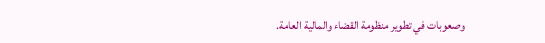وصعوبات في تطوير منظومة القضاء والمالية العامة.